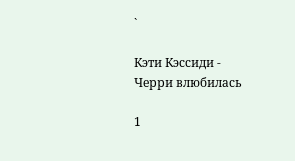`

Кэти Кэссиди - Черри влюбилась

1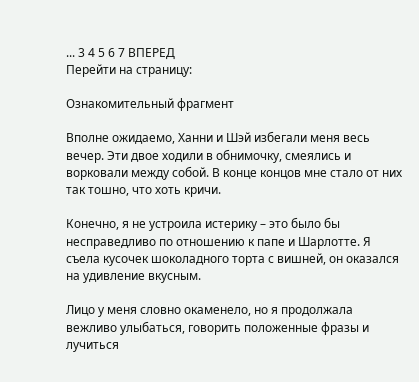... 3 4 5 6 7 ВПЕРЕД
Перейти на страницу:

Ознакомительный фрагмент

Вполне ожидаемо, Ханни и Шэй избегали меня весь вечер. Эти двое ходили в обнимочку, смеялись и ворковали между собой. В конце концов мне стало от них так тошно, что хоть кричи.

Конечно, я не устроила истерику – это было бы несправедливо по отношению к папе и Шарлотте. Я съела кусочек шоколадного торта с вишней, он оказался на удивление вкусным.

Лицо у меня словно окаменело, но я продолжала вежливо улыбаться, говорить положенные фразы и лучиться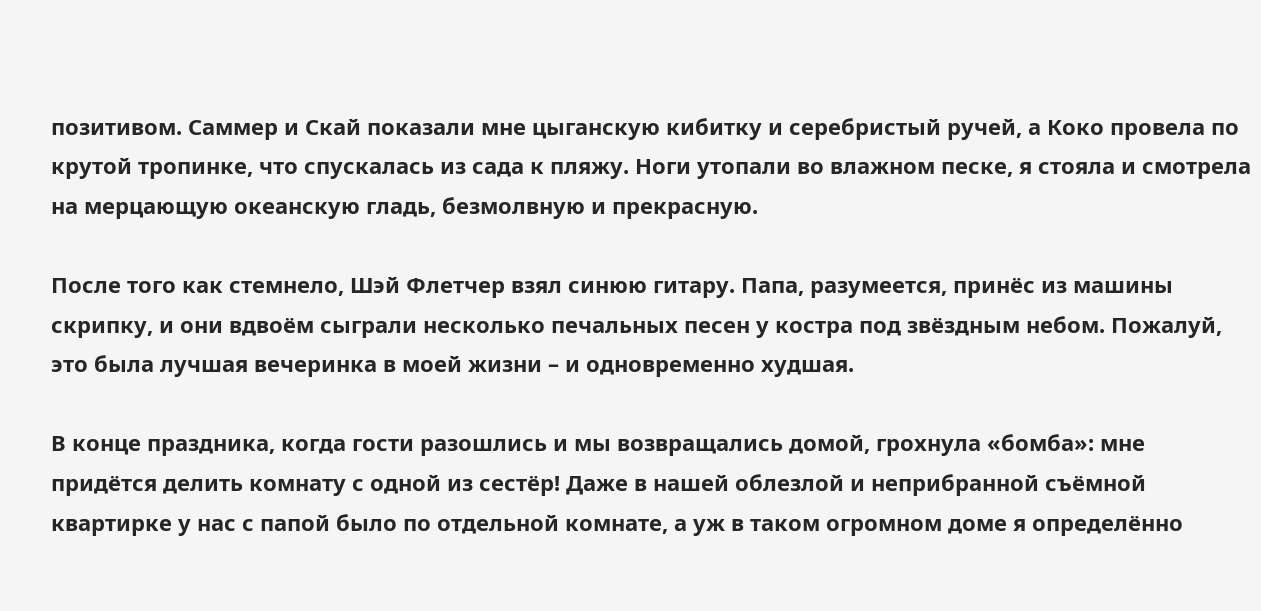позитивом. Саммер и Скай показали мне цыганскую кибитку и серебристый ручей, а Коко провела по крутой тропинке, что спускалась из сада к пляжу. Ноги утопали во влажном песке, я стояла и смотрела на мерцающую океанскую гладь, безмолвную и прекрасную.

После того как стемнело, Шэй Флетчер взял синюю гитару. Папа, разумеется, принёс из машины скрипку, и они вдвоём сыграли несколько печальных песен у костра под звёздным небом. Пожалуй, это была лучшая вечеринка в моей жизни – и одновременно худшая.

В конце праздника, когда гости разошлись и мы возвращались домой, грохнула «бомба»: мне придётся делить комнату с одной из сестёр! Даже в нашей облезлой и неприбранной съёмной квартирке у нас с папой было по отдельной комнате, а уж в таком огромном доме я определённо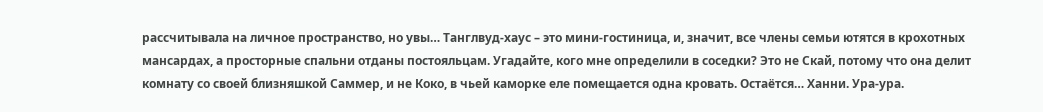рассчитывала на личное пространство, но увы… Танглвуд-хаус – это мини-гостиница, и, значит, все члены семьи ютятся в крохотных мансардах, а просторные спальни отданы постояльцам. Угадайте, кого мне определили в соседки? Это не Скай, потому что она делит комнату со своей близняшкой Саммер, и не Коко, в чьей каморке еле помещается одна кровать. Остаётся… Ханни. Ура-ура.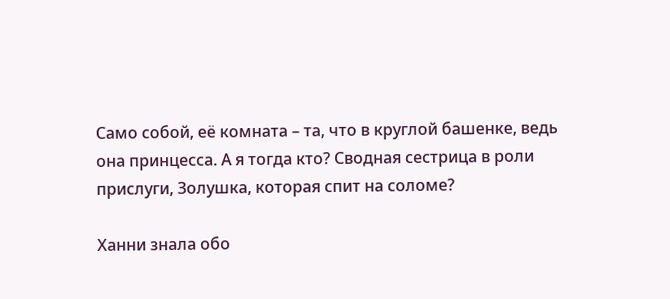Само собой, её комната – та, что в круглой башенке, ведь она принцесса. А я тогда кто? Сводная сестрица в роли прислуги, Золушка, которая спит на соломе?

Ханни знала обо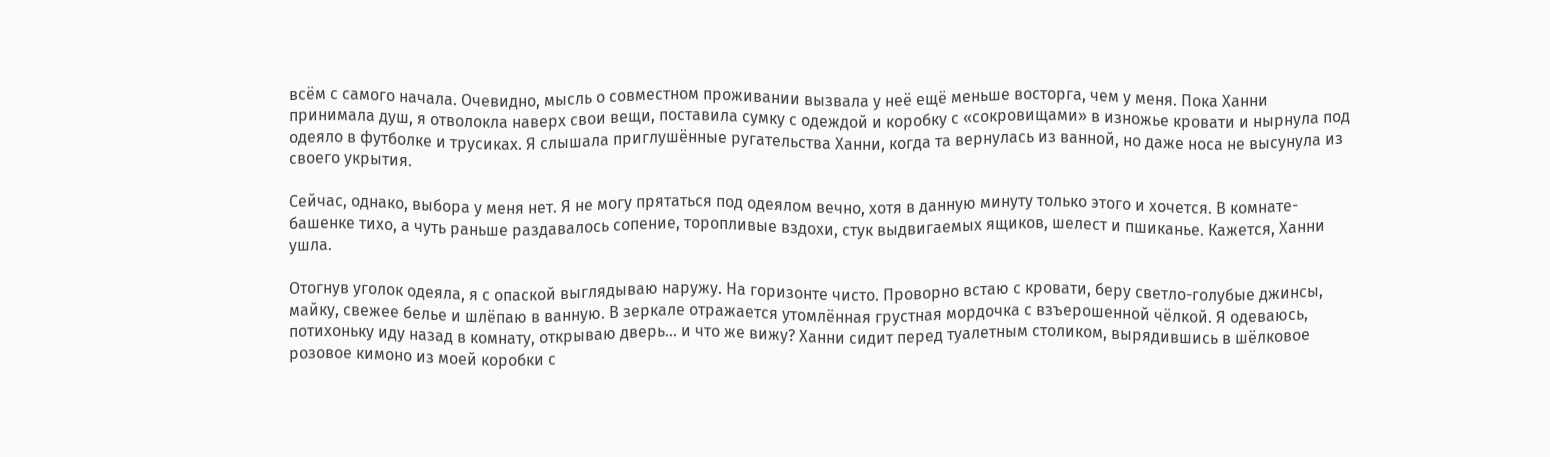всём с самого начала. Очевидно, мысль о совместном проживании вызвала у неё ещё меньше восторга, чем у меня. Пока Ханни принимала душ, я отволокла наверх свои вещи, поставила сумку с одеждой и коробку с «сокровищами» в изножье кровати и нырнула под одеяло в футболке и трусиках. Я слышала приглушённые ругательства Ханни, когда та вернулась из ванной, но даже носа не высунула из своего укрытия.

Сейчас, однако, выбора у меня нет. Я не могу прятаться под одеялом вечно, хотя в данную минуту только этого и хочется. В комнате-башенке тихо, а чуть раньше раздавалось сопение, торопливые вздохи, стук выдвигаемых ящиков, шелест и пшиканье. Кажется, Ханни ушла.

Отогнув уголок одеяла, я с опаской выглядываю наружу. На горизонте чисто. Проворно встаю с кровати, беру светло-голубые джинсы, майку, свежее белье и шлёпаю в ванную. В зеркале отражается утомлённая грустная мордочка с взъерошенной чёлкой. Я одеваюсь, потихоньку иду назад в комнату, открываю дверь… и что же вижу? Ханни сидит перед туалетным столиком, вырядившись в шёлковое розовое кимоно из моей коробки с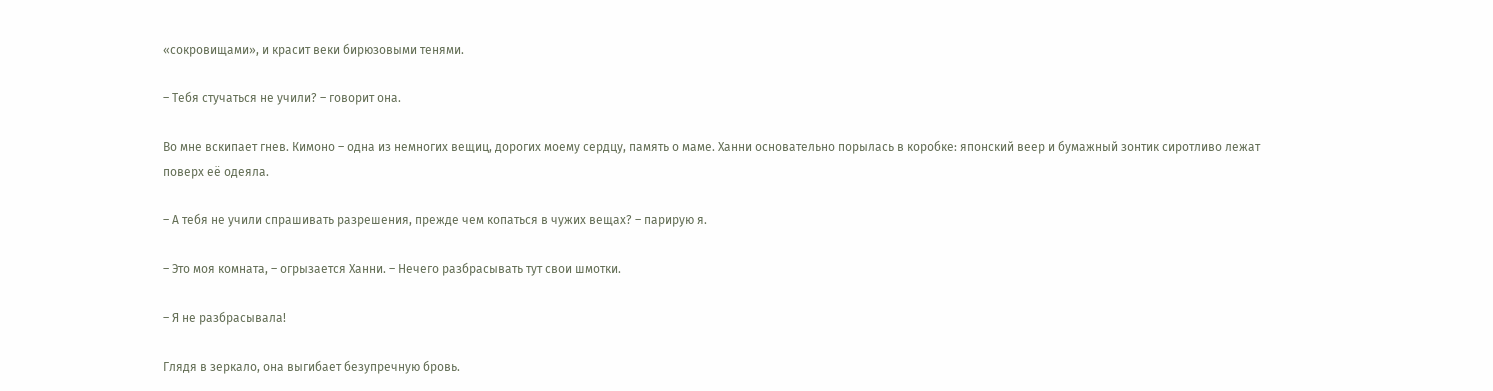«сокровищами», и красит веки бирюзовыми тенями.

– Тебя стучаться не учили? – говорит она.

Во мне вскипает гнев. Кимоно – одна из немногих вещиц, дорогих моему сердцу, память о маме. Ханни основательно порылась в коробке: японский веер и бумажный зонтик сиротливо лежат поверх её одеяла.

– А тебя не учили спрашивать разрешения, прежде чем копаться в чужих вещах? – парирую я.

– Это моя комната, – огрызается Ханни. – Нечего разбрасывать тут свои шмотки.

– Я не разбрасывала!

Глядя в зеркало, она выгибает безупречную бровь.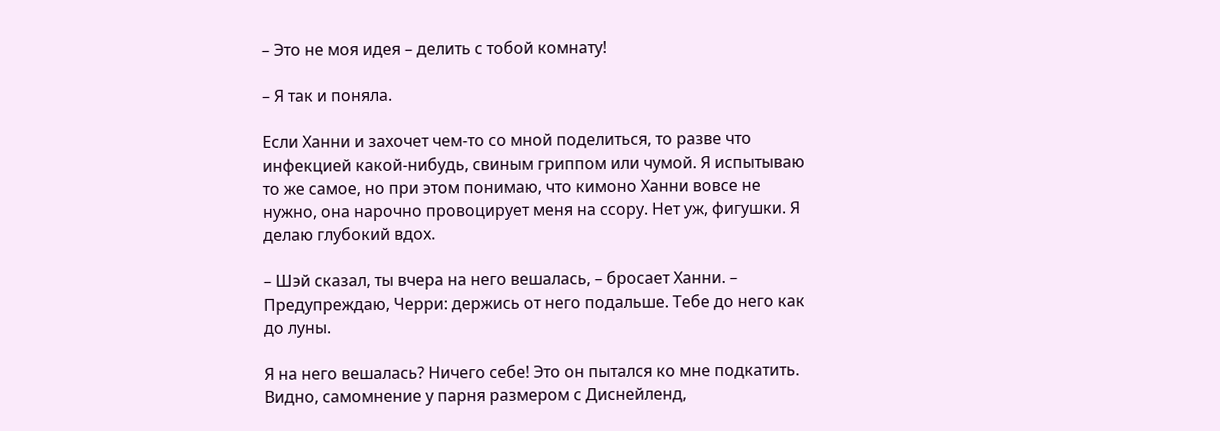– Это не моя идея – делить с тобой комнату!

– Я так и поняла.

Если Ханни и захочет чем-то со мной поделиться, то разве что инфекцией какой-нибудь, свиным гриппом или чумой. Я испытываю то же самое, но при этом понимаю, что кимоно Ханни вовсе не нужно, она нарочно провоцирует меня на ссору. Нет уж, фигушки. Я делаю глубокий вдох.

– Шэй сказал, ты вчера на него вешалась, – бросает Ханни. – Предупреждаю, Черри: держись от него подальше. Тебе до него как до луны.

Я на него вешалась? Ничего себе! Это он пытался ко мне подкатить. Видно, самомнение у парня размером с Диснейленд,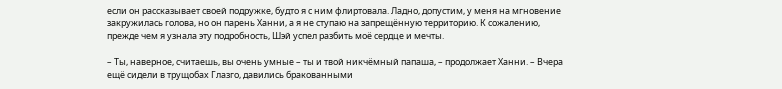если он рассказывает своей подружке, будто я с ним флиртовала. Ладно, допустим, у меня на мгновение закружилась голова, но он парень Ханни, а я не ступаю на запрещённую территорию. К сожалению, прежде чем я узнала эту подробность, Шэй успел разбить моё сердце и мечты.

– Ты, наверное, считаешь, вы очень умные – ты и твой никчёмный папаша, – продолжает Ханни. – Вчера ещё сидели в трущобах Глазго, давились бракованными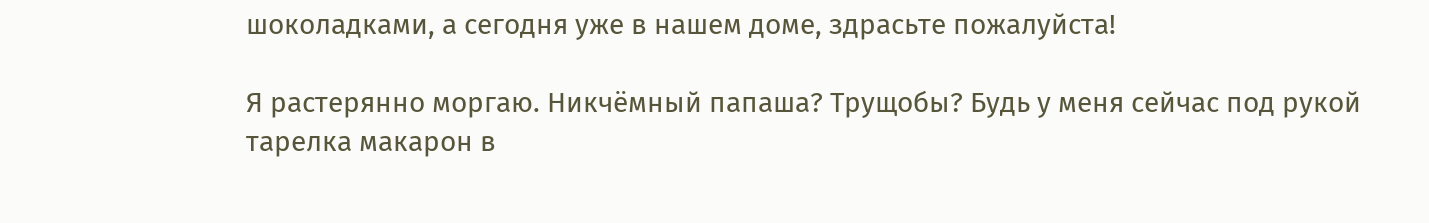шоколадками, а сегодня уже в нашем доме, здрасьте пожалуйста!

Я растерянно моргаю. Никчёмный папаша? Трущобы? Будь у меня сейчас под рукой тарелка макарон в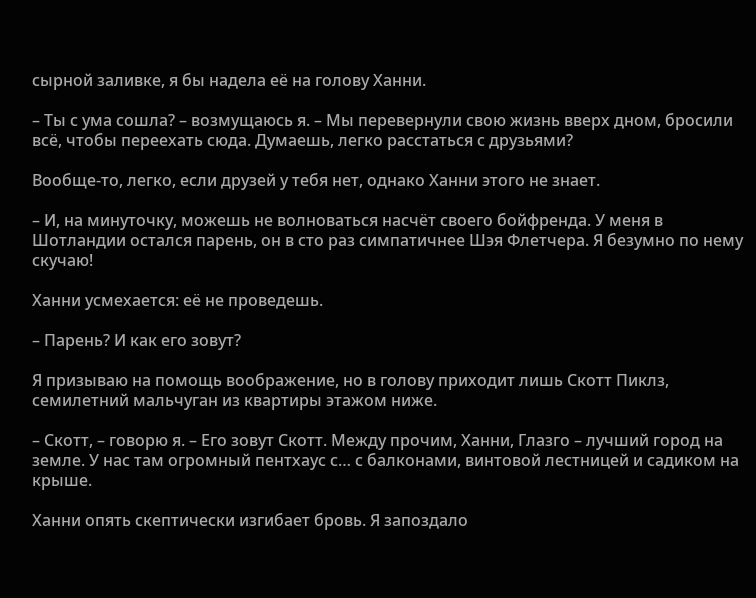сырной заливке, я бы надела её на голову Ханни.

– Ты с ума сошла? – возмущаюсь я. – Мы перевернули свою жизнь вверх дном, бросили всё, чтобы переехать сюда. Думаешь, легко расстаться с друзьями?

Вообще-то, легко, если друзей у тебя нет, однако Ханни этого не знает.

– И, на минуточку, можешь не волноваться насчёт своего бойфренда. У меня в Шотландии остался парень, он в сто раз симпатичнее Шэя Флетчера. Я безумно по нему скучаю!

Ханни усмехается: её не проведешь.

– Парень? И как его зовут?

Я призываю на помощь воображение, но в голову приходит лишь Скотт Пиклз, семилетний мальчуган из квартиры этажом ниже.

– Скотт, – говорю я. – Его зовут Скотт. Между прочим, Ханни, Глазго – лучший город на земле. У нас там огромный пентхаус с… с балконами, винтовой лестницей и садиком на крыше.

Ханни опять скептически изгибает бровь. Я запоздало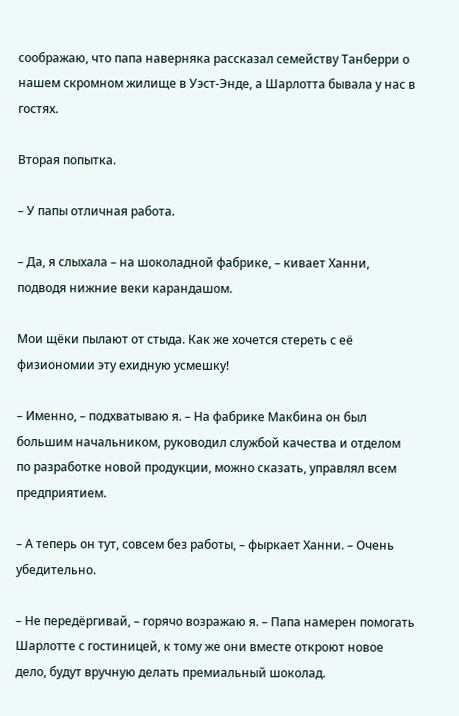соображаю, что папа наверняка рассказал семейству Танберри о нашем скромном жилище в Уэст-Энде, а Шарлотта бывала у нас в гостях.

Вторая попытка.

– У папы отличная работа.

– Да, я слыхала – на шоколадной фабрике, – кивает Ханни, подводя нижние веки карандашом.

Мои щёки пылают от стыда. Как же хочется стереть с её физиономии эту ехидную усмешку!

– Именно, – подхватываю я. – На фабрике Макбина он был большим начальником, руководил службой качества и отделом по разработке новой продукции, можно сказать, управлял всем предприятием.

– А теперь он тут, совсем без работы, – фыркает Ханни. – Очень убедительно.

– Не передёргивай, – горячо возражаю я. – Папа намерен помогать Шарлотте с гостиницей, к тому же они вместе откроют новое дело, будут вручную делать премиальный шоколад.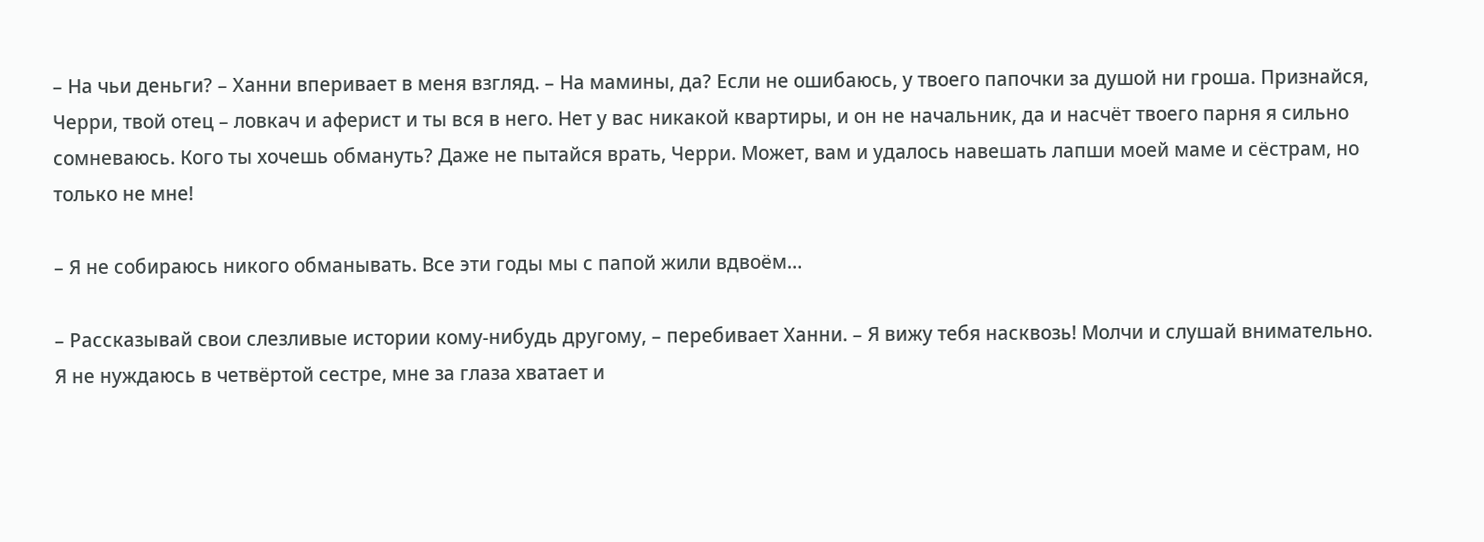– На чьи деньги? – Ханни вперивает в меня взгляд. – На мамины, да? Если не ошибаюсь, у твоего папочки за душой ни гроша. Признайся, Черри, твой отец – ловкач и аферист и ты вся в него. Нет у вас никакой квартиры, и он не начальник, да и насчёт твоего парня я сильно сомневаюсь. Кого ты хочешь обмануть? Даже не пытайся врать, Черри. Может, вам и удалось навешать лапши моей маме и сёстрам, но только не мне!

– Я не собираюсь никого обманывать. Все эти годы мы с папой жили вдвоём…

– Рассказывай свои слезливые истории кому-нибудь другому, – перебивает Ханни. – Я вижу тебя насквозь! Молчи и слушай внимательно. Я не нуждаюсь в четвёртой сестре, мне за глаза хватает и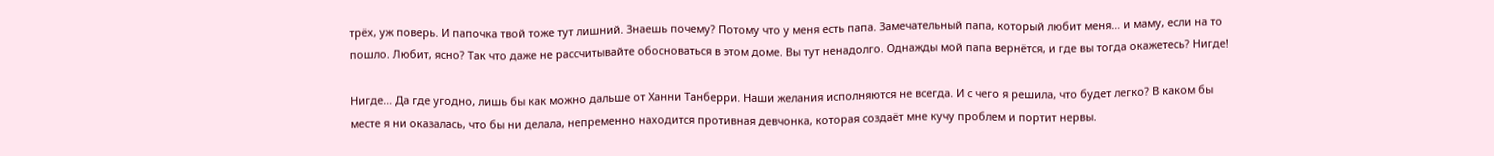трёх, уж поверь. И папочка твой тоже тут лишний. Знаешь почему? Потому что у меня есть папа. Замечательный папа, который любит меня… и маму, если на то пошло. Любит, ясно? Так что даже не рассчитывайте обосноваться в этом доме. Вы тут ненадолго. Однажды мой папа вернётся, и где вы тогда окажетесь? Нигде!

Нигде… Да где угодно, лишь бы как можно дальше от Ханни Танберри. Наши желания исполняются не всегда. И с чего я решила, что будет легко? В каком бы месте я ни оказалась, что бы ни делала, непременно находится противная девчонка, которая создаёт мне кучу проблем и портит нервы.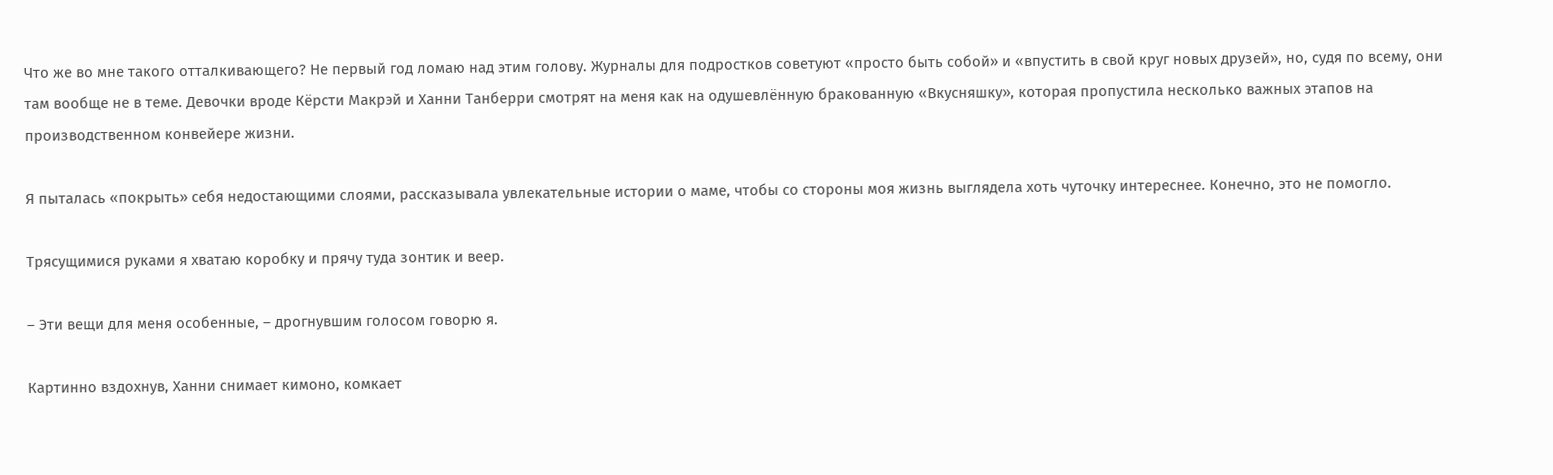Что же во мне такого отталкивающего? Не первый год ломаю над этим голову. Журналы для подростков советуют «просто быть собой» и «впустить в свой круг новых друзей», но, судя по всему, они там вообще не в теме. Девочки вроде Кёрсти Макрэй и Ханни Танберри смотрят на меня как на одушевлённую бракованную «Вкусняшку», которая пропустила несколько важных этапов на производственном конвейере жизни.

Я пыталась «покрыть» себя недостающими слоями, рассказывала увлекательные истории о маме, чтобы со стороны моя жизнь выглядела хоть чуточку интереснее. Конечно, это не помогло.

Трясущимися руками я хватаю коробку и прячу туда зонтик и веер.

– Эти вещи для меня особенные, – дрогнувшим голосом говорю я.

Картинно вздохнув, Ханни снимает кимоно, комкает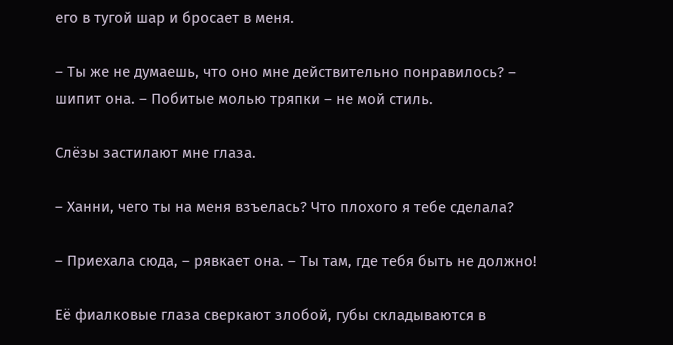его в тугой шар и бросает в меня.

– Ты же не думаешь, что оно мне действительно понравилось? – шипит она. – Побитые молью тряпки – не мой стиль.

Слёзы застилают мне глаза.

– Ханни, чего ты на меня взъелась? Что плохого я тебе сделала?

– Приехала сюда, – рявкает она. – Ты там, где тебя быть не должно!

Её фиалковые глаза сверкают злобой, губы складываются в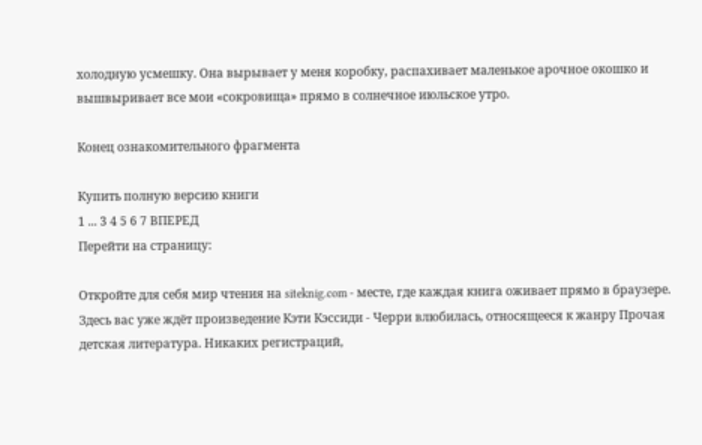холодную усмешку. Она вырывает у меня коробку, распахивает маленькое арочное окошко и вышвыривает все мои «сокровища» прямо в солнечное июльское утро.

Конец ознакомительного фрагмента

Купить полную версию книги
1 ... 3 4 5 6 7 ВПЕРЕД
Перейти на страницу:

Откройте для себя мир чтения на siteknig.com - месте, где каждая книга оживает прямо в браузере. Здесь вас уже ждёт произведение Кэти Кэссиди - Черри влюбилась, относящееся к жанру Прочая детская литература. Никаких регистраций,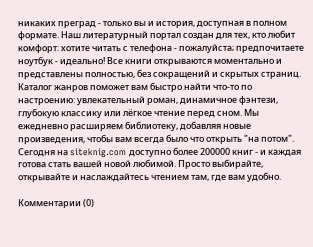никаких преград - только вы и история, доступная в полном формате. Наш литературный портал создан для тех, кто любит комфорт: хотите читать с телефона - пожалуйста; предпочитаете ноутбук - идеально! Все книги открываются моментально и представлены полностью, без сокращений и скрытых страниц. Каталог жанров поможет вам быстро найти что-то по настроению: увлекательный роман, динамичное фэнтези, глубокую классику или лёгкое чтение перед сном. Мы ежедневно расширяем библиотеку, добавляя новые произведения, чтобы вам всегда было что открыть "на потом". Сегодня на siteknig.com доступно более 200000 книг - и каждая готова стать вашей новой любимой. Просто выбирайте, открывайте и наслаждайтесь чтением там, где вам удобно.

Комментарии (0)